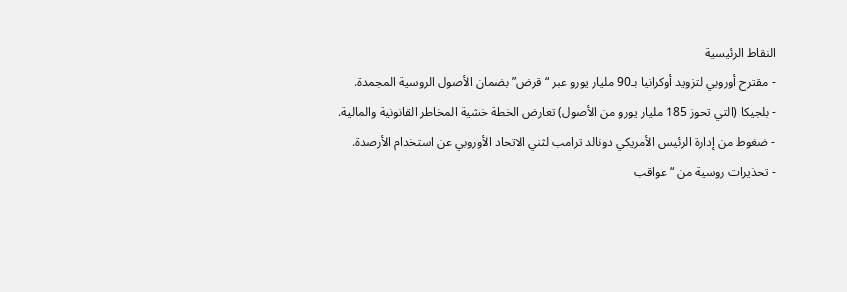النقاط الرئيسية
- مقترح أوروبي لتزويد أوكرانيا بـ90 مليار يورو عبر “قرض” بضمان الأصول الروسية المجمدة.
- بلجيكا (التي تحوز 185 مليار يورو من الأصول) تعارض الخطة خشية المخاطر القانونية والمالية.
- ضغوط من إدارة الرئيس الأمريكي دونالد ترامب لثني الاتحاد الأوروبي عن استخدام الأرصدة.
- تحذيرات روسية من “عواقب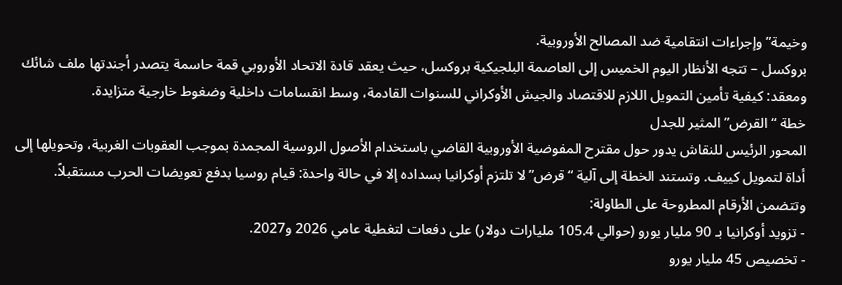وخيمة” وإجراءات انتقامية ضد المصالح الأوروبية.
بروكسل – تتجه الأنظار اليوم الخميس إلى العاصمة البلجيكية بروكسل، حيث يعقد قادة الاتحاد الأوروبي قمة حاسمة يتصدر أجندتها ملف شائك ومعقد: كيفية تأمين التمويل اللازم للاقتصاد والجيش الأوكراني للسنوات القادمة، وسط انقسامات داخلية وضغوط خارجية متزايدة.
خطة “القرض” المثير للجدل
المحور الرئيس للنقاش يدور حول مقترح المفوضية الأوروبية القاضي باستخدام الأصول الروسية المجمدة بموجب العقوبات الغربية، وتحويلها إلى أداة لتمويل كييف. وتستند الخطة إلى آلية “قرض” لا تلتزم أوكرانيا بسداده إلا في حالة واحدة: قيام روسيا بدفع تعويضات الحرب مستقبلاً.
وتتضمن الأرقام المطروحة على الطاولة:
- تزويد أوكرانيا بـ 90 مليار يورو (حوالي 105.4 مليارات دولار) على دفعات لتغطية عامي 2026 و2027.
- تخصيص 45 مليار يورو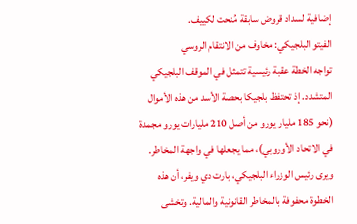إضافية لسداد قروض سابقة مُنحت لكييف.
الفيتو البلجيكي: مخاوف من الانتقام الروسي
تواجه الخطة عقبة رئيسية تتمثل في الموقف البلجيكي المتشدد. إذ تحتفظ بلجيكا بحصة الأسد من هذه الأموال (نحو 185 مليار يورو من أصل 210 مليارات يورو مجمدة في الاتحاد الأوروبي)، مما يجعلها في واجهة المخاطر.
ويرى رئيس الوزراء البلجيكي، بارت دي ويفر، أن هذه الخطوة محفوفة بالمخاطر القانونية والمالية. وتخشى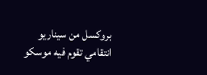بروكسل من سيناريو انتقامي تقوم فيه موسكو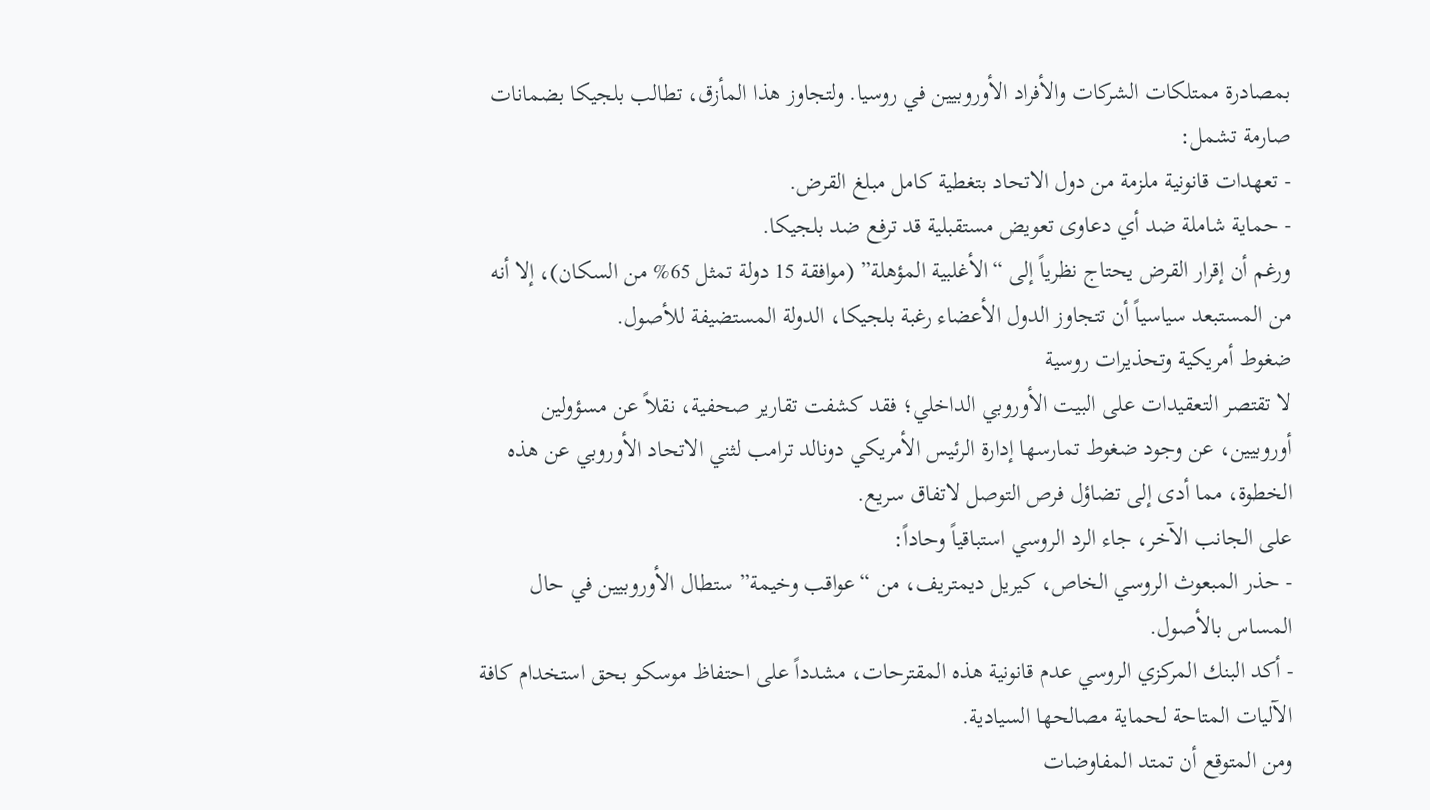بمصادرة ممتلكات الشركات والأفراد الأوروبيين في روسيا. ولتجاوز هذا المأزق، تطالب بلجيكا بضمانات صارمة تشمل:
- تعهدات قانونية ملزمة من دول الاتحاد بتغطية كامل مبلغ القرض.
- حماية شاملة ضد أي دعاوى تعويض مستقبلية قد ترفع ضد بلجيكا.
ورغم أن إقرار القرض يحتاج نظرياً إلى “الأغلبية المؤهلة” (موافقة 15 دولة تمثل 65% من السكان)، إلا أنه من المستبعد سياسياً أن تتجاوز الدول الأعضاء رغبة بلجيكا، الدولة المستضيفة للأصول.
ضغوط أمريكية وتحذيرات روسية
لا تقتصر التعقيدات على البيت الأوروبي الداخلي؛ فقد كشفت تقارير صحفية، نقلاً عن مسؤولين أوروبيين، عن وجود ضغوط تمارسها إدارة الرئيس الأمريكي دونالد ترامب لثني الاتحاد الأوروبي عن هذه الخطوة، مما أدى إلى تضاؤل فرص التوصل لاتفاق سريع.
على الجانب الآخر، جاء الرد الروسي استباقياً وحاداً:
- حذر المبعوث الروسي الخاص، كيريل ديمتريف، من “عواقب وخيمة” ستطال الأوروبيين في حال المساس بالأصول.
- أكد البنك المركزي الروسي عدم قانونية هذه المقترحات، مشدداً على احتفاظ موسكو بحق استخدام كافة الآليات المتاحة لحماية مصالحها السيادية.
ومن المتوقع أن تمتد المفاوضات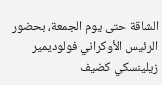الشاقة حتى يوم الجمعة، بحضور الرئيس الأوكراني فولوديمير زيلينسكي كضيف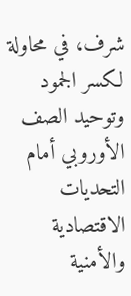شرف، في محاولة لكسر الجمود وتوحيد الصف الأوروبي أمام التحديات الاقتصادية والأمنية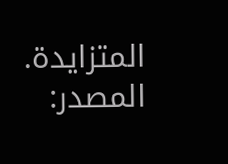المتزايدة.
المصدر: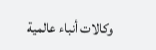وكالات أنباء عالمية